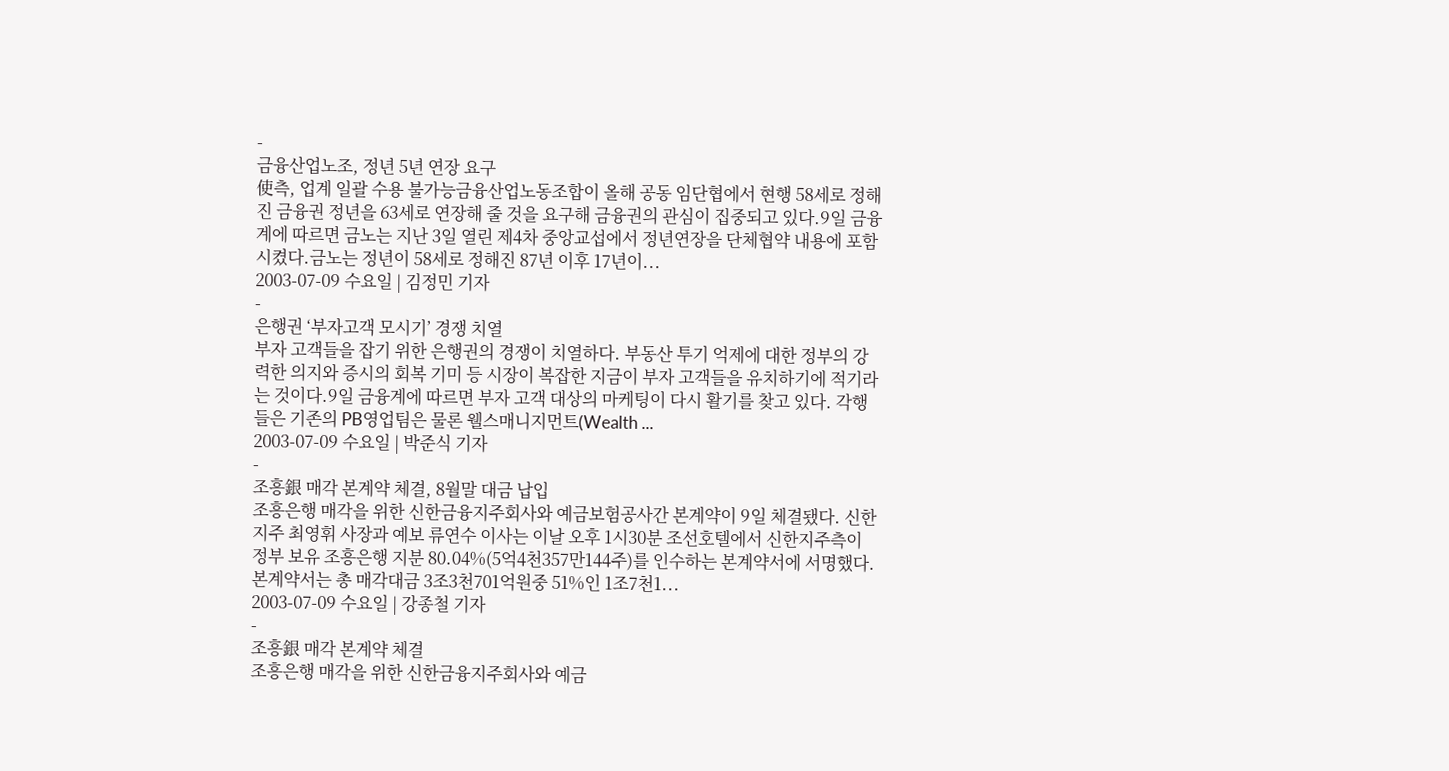-
금융산업노조, 정년 5년 연장 요구
使측, 업계 일괄 수용 불가능금융산업노동조합이 올해 공동 임단협에서 현행 58세로 정해진 금융권 정년을 63세로 연장해 줄 것을 요구해 금융권의 관심이 집중되고 있다.9일 금융계에 따르면 금노는 지난 3일 열린 제4차 중앙교섭에서 정년연장을 단체협약 내용에 포함시켰다.금노는 정년이 58세로 정해진 87년 이후 17년이...
2003-07-09 수요일 | 김정민 기자
-
은행권 ‘부자고객 모시기’ 경쟁 치열
부자 고객들을 잡기 위한 은행권의 경쟁이 치열하다. 부동산 투기 억제에 대한 정부의 강력한 의지와 증시의 회복 기미 등 시장이 복잡한 지금이 부자 고객들을 유치하기에 적기라는 것이다.9일 금융계에 따르면 부자 고객 대상의 마케팅이 다시 활기를 찾고 있다. 각행들은 기존의 PB영업팀은 물론 웰스매니지먼트(Wealth ...
2003-07-09 수요일 | 박준식 기자
-
조흥銀 매각 본계약 체결, 8월말 대금 납입
조흥은행 매각을 위한 신한금융지주회사와 예금보험공사간 본계약이 9일 체결됐다. 신한지주 최영휘 사장과 예보 류연수 이사는 이날 오후 1시30분 조선호텔에서 신한지주측이 정부 보유 조흥은행 지분 80.04%(5억4천357만144주)를 인수하는 본계약서에 서명했다. 본계약서는 총 매각대금 3조3천701억원중 51%인 1조7천1...
2003-07-09 수요일 | 강종철 기자
-
조흥銀 매각 본계약 체결
조흥은행 매각을 위한 신한금융지주회사와 예금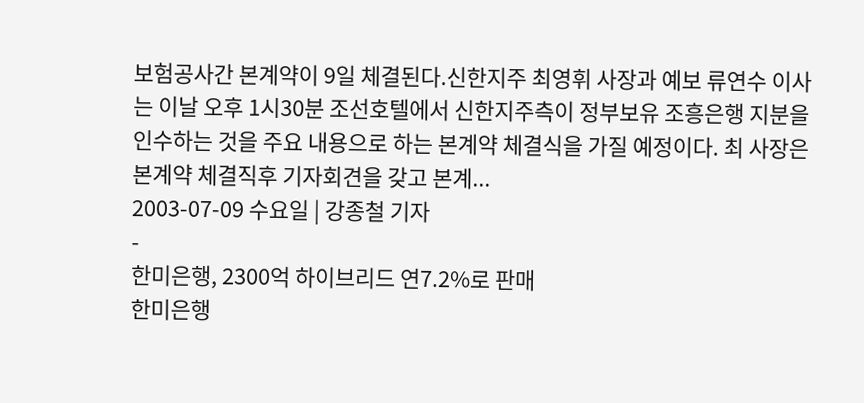보험공사간 본계약이 9일 체결된다.신한지주 최영휘 사장과 예보 류연수 이사는 이날 오후 1시30분 조선호텔에서 신한지주측이 정부보유 조흥은행 지분을 인수하는 것을 주요 내용으로 하는 본계약 체결식을 가질 예정이다. 최 사장은 본계약 체결직후 기자회견을 갖고 본계...
2003-07-09 수요일 | 강종철 기자
-
한미은행, 2300억 하이브리드 연7.2%로 판매
한미은행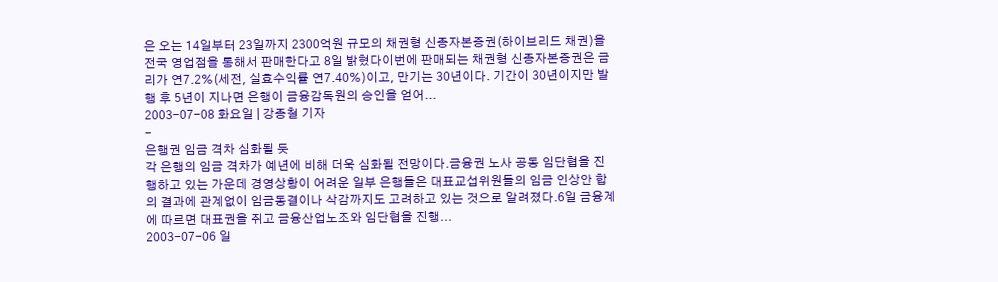은 오는 14일부터 23일까지 2300억원 규모의 채권형 신종자본증권(하이브리드 채권)을 전국 영업점을 통해서 판매한다고 8일 밝혔다이번에 판매되는 채권형 신종자본증권은 금리가 연7.2%(세전, 실효수익률 연7.40%)이고, 만기는 30년이다. 기간이 30년이지만 발행 후 5년이 지나면 은행이 금융감독원의 승인을 얻어...
2003-07-08 화요일 | 강종철 기자
-
은행권 임금 격차 심화될 듯
각 은행의 임금 격차가 예년에 비해 더욱 심화될 전망이다.금융권 노사 공동 임단협을 진행하고 있는 가운데 경영상황이 어려운 일부 은행들은 대표교섭위원들의 임금 인상안 합의 결과에 관계없이 임금동결이나 삭감까지도 고려하고 있는 것으로 알려졌다.6일 금융계에 따르면 대표권을 쥐고 금융산업노조와 임단협을 진행...
2003-07-06 일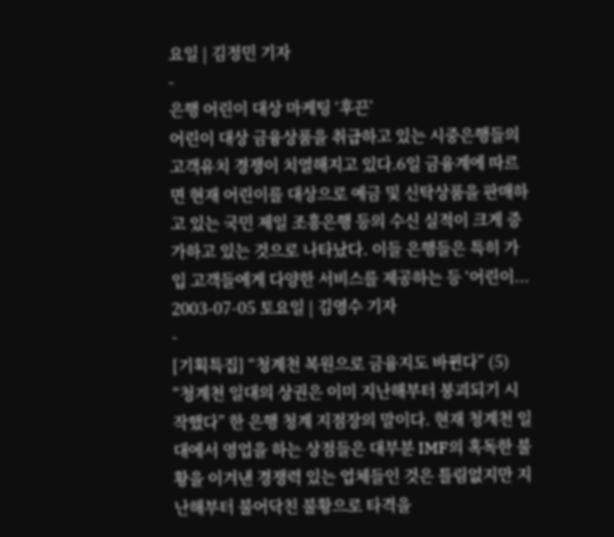요일 | 김정민 기자
-
은행 어린이 대상 마케팅 ‘후끈’
어린이 대상 금융상품을 취급하고 있는 시중은행들의 고객유치 경쟁이 치열해지고 있다.6일 금융계에 따르면 현재 어린이를 대상으로 예금 및 신탁상품을 판매하고 있는 국민 제일 조흥은행 등의 수신 실적이 크게 증가하고 있는 것으로 나타났다. 이들 은행들은 특히 가입 고객들에게 다양한 서비스를 제공하는 등 ‘어린이...
2003-07-05 토요일 | 김영수 기자
-
[기획특집] “청계천 복원으로 금융지도 바뀐다” (5)
“청계천 일대의 상권은 이미 지난해부터 붕괴되기 시작했다” 한 은행 청계 지점장의 말이다. 현재 청계천 일대에서 영업을 하는 상점들은 대부분 IMF의 혹독한 불황을 이겨낸 경쟁력 있는 업체들인 것은 틀림없지만 지난해부터 불어닥친 불황으로 타격을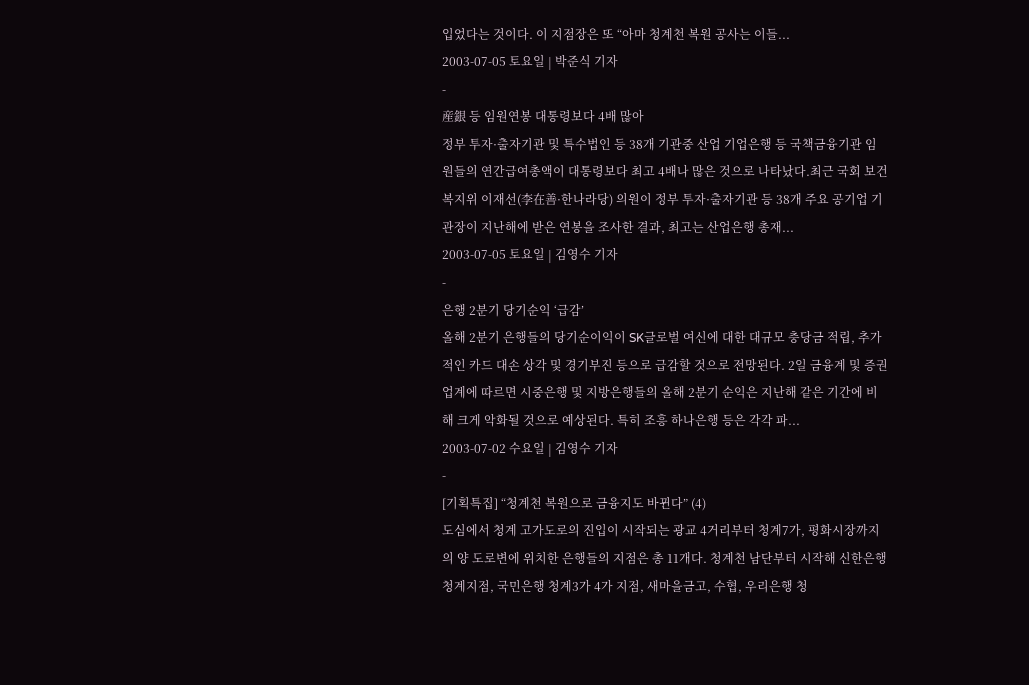입었다는 것이다. 이 지점장은 또 “아마 청계천 복원 공사는 이들...
2003-07-05 토요일 | 박준식 기자
-
産銀 등 임원연봉 대통령보다 4배 많아
정부 투자·출자기관 및 특수법인 등 38개 기관중 산업 기업은행 등 국책금융기관 임원들의 연간급여총액이 대통령보다 최고 4배나 많은 것으로 나타났다.최근 국회 보건복지위 이재선(李在善·한나라당) 의원이 정부 투자·출자기관 등 38개 주요 공기업 기관장이 지난해에 받은 연봉을 조사한 결과, 최고는 산업은행 총재...
2003-07-05 토요일 | 김영수 기자
-
은행 2분기 당기순익 ‘급감’
올해 2분기 은행들의 당기순이익이 SK글로벌 여신에 대한 대규모 충당금 적립, 추가적인 카드 대손 상각 및 경기부진 등으로 급감할 것으로 전망된다. 2일 금융계 및 증권업계에 따르면 시중은행 및 지방은행들의 올해 2분기 순익은 지난해 같은 기간에 비해 크게 악화될 것으로 예상된다. 특히 조흥 하나은행 등은 각각 파...
2003-07-02 수요일 | 김영수 기자
-
[기획특집] “청계천 복원으로 금융지도 바뀐다” (4)
도심에서 청계 고가도로의 진입이 시작되는 광교 4거리부터 청계7가, 평화시장까지의 양 도로변에 위치한 은행들의 지점은 총 11개다. 청계천 남단부터 시작해 신한은행 청계지점, 국민은행 청계3가 4가 지점, 새마을금고, 수협, 우리은행 청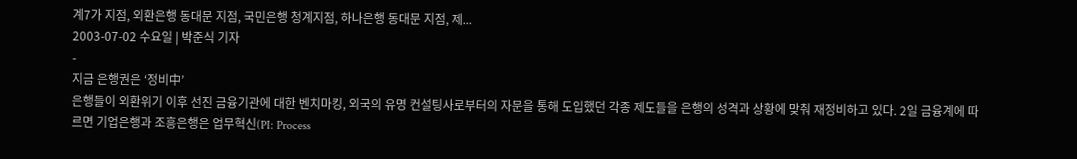계7가 지점, 외환은행 동대문 지점, 국민은행 청계지점, 하나은행 동대문 지점, 제...
2003-07-02 수요일 | 박준식 기자
-
지금 은행권은 ‘정비中’
은행들이 외환위기 이후 선진 금융기관에 대한 벤치마킹, 외국의 유명 컨설팅사로부터의 자문을 통해 도입했던 각종 제도들을 은행의 성격과 상황에 맞춰 재정비하고 있다. 2일 금융계에 따르면 기업은행과 조흥은행은 업무혁신(PI: Process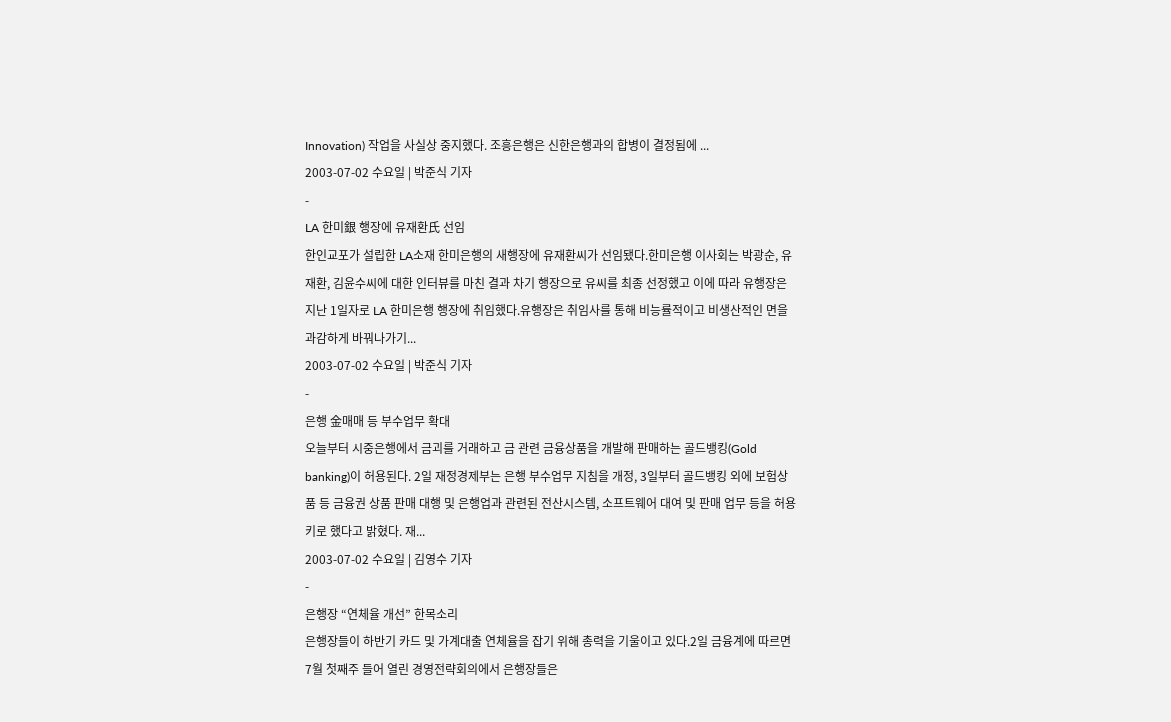Innovation) 작업을 사실상 중지했다. 조흥은행은 신한은행과의 합병이 결정됨에 ...
2003-07-02 수요일 | 박준식 기자
-
LA 한미銀 행장에 유재환氏 선임
한인교포가 설립한 LA소재 한미은행의 새행장에 유재환씨가 선임됐다.한미은행 이사회는 박광순, 유재환, 김윤수씨에 대한 인터뷰를 마친 결과 차기 행장으로 유씨를 최종 선정했고 이에 따라 유행장은 지난 1일자로 LA 한미은행 행장에 취임했다.유행장은 취임사를 통해 비능률적이고 비생산적인 면을 과감하게 바꿔나가기...
2003-07-02 수요일 | 박준식 기자
-
은행 金매매 등 부수업무 확대
오늘부터 시중은행에서 금괴를 거래하고 금 관련 금융상품을 개발해 판매하는 골드뱅킹(Gold banking)이 허용된다. 2일 재정경제부는 은행 부수업무 지침을 개정, 3일부터 골드뱅킹 외에 보험상품 등 금융권 상품 판매 대행 및 은행업과 관련된 전산시스템, 소프트웨어 대여 및 판매 업무 등을 허용키로 했다고 밝혔다. 재...
2003-07-02 수요일 | 김영수 기자
-
은행장 “연체율 개선” 한목소리
은행장들이 하반기 카드 및 가계대출 연체율을 잡기 위해 총력을 기울이고 있다.2일 금융계에 따르면 7월 첫째주 들어 열린 경영전략회의에서 은행장들은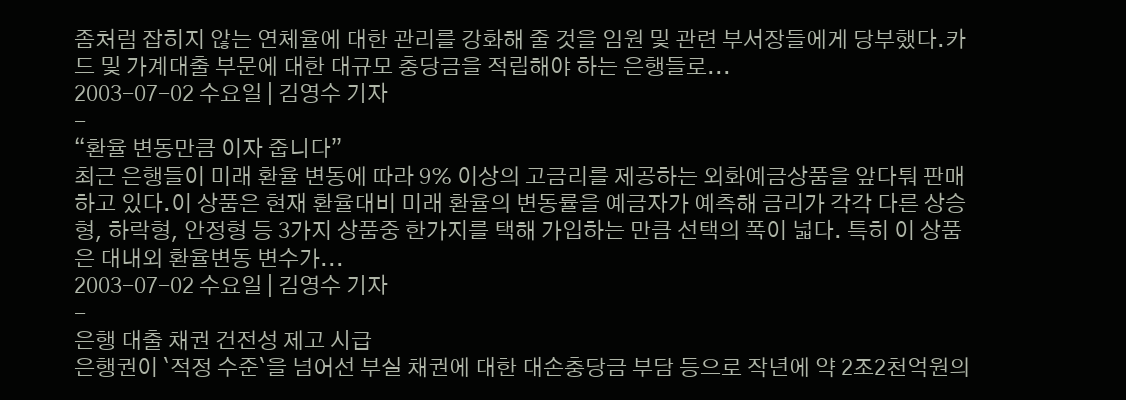좀처럼 잡히지 않는 연체율에 대한 관리를 강화해 줄 것을 임원 및 관련 부서장들에게 당부했다.카드 및 가계대출 부문에 대한 대규모 충당금을 적립해야 하는 은행들로...
2003-07-02 수요일 | 김영수 기자
-
“환율 변동만큼 이자 줍니다”
최근 은행들이 미래 환율 변동에 따라 9% 이상의 고금리를 제공하는 외화예금상품을 앞다퉈 판매하고 있다.이 상품은 현재 환율대비 미래 환율의 변동률을 예금자가 예측해 금리가 각각 다른 상승형, 하락형, 안정형 등 3가지 상품중 한가지를 택해 가입하는 만큼 선택의 폭이 넓다. 특히 이 상품은 대내외 환율변동 변수가...
2003-07-02 수요일 | 김영수 기자
-
은행 대출 채권 건전성 제고 시급
은행권이 `적정 수준`을 넘어선 부실 채권에 대한 대손충당금 부담 등으로 작년에 약 2조2천억원의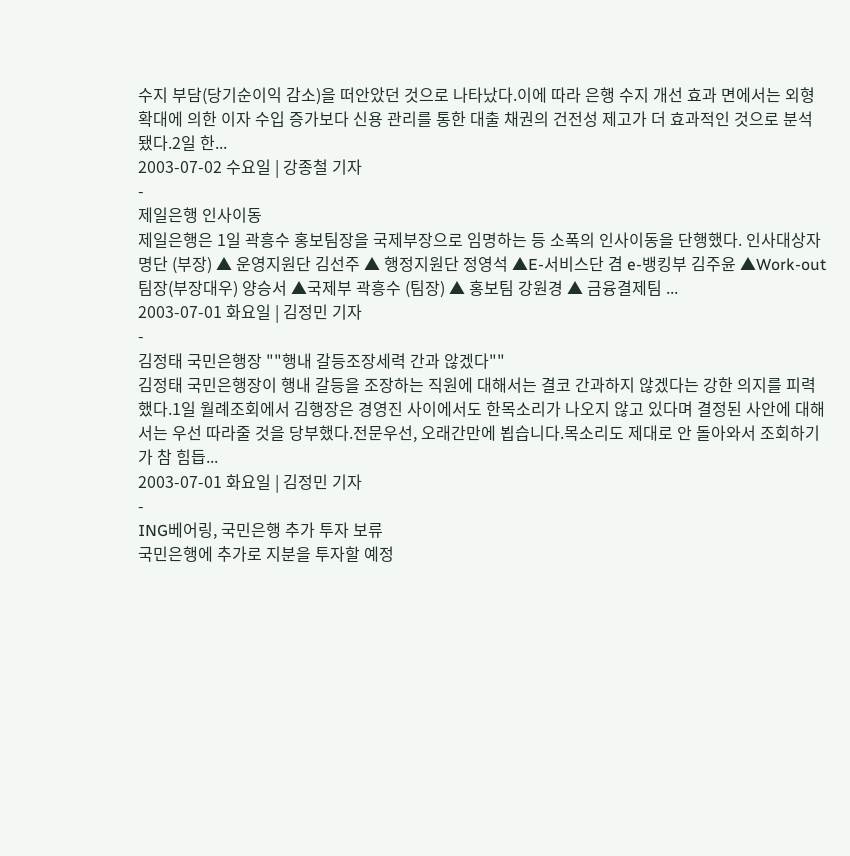수지 부담(당기순이익 감소)을 떠안았던 것으로 나타났다.이에 따라 은행 수지 개선 효과 면에서는 외형 확대에 의한 이자 수입 증가보다 신용 관리를 통한 대출 채권의 건전성 제고가 더 효과적인 것으로 분석됐다.2일 한...
2003-07-02 수요일 | 강종철 기자
-
제일은행 인사이동
제일은행은 1일 곽흥수 홍보팀장을 국제부장으로 임명하는 등 소폭의 인사이동을 단행했다. 인사대상자 명단 (부장) ▲ 운영지원단 김선주 ▲ 행정지원단 정영석 ▲E-서비스단 겸 e-뱅킹부 김주윤 ▲Work-out팀장(부장대우) 양승서 ▲국제부 곽흥수 (팀장) ▲ 홍보팀 강원경 ▲ 금융결제팀 ...
2003-07-01 화요일 | 김정민 기자
-
김정태 국민은행장 ""행내 갈등조장세력 간과 않겠다""
김정태 국민은행장이 행내 갈등을 조장하는 직원에 대해서는 결코 간과하지 않겠다는 강한 의지를 피력했다.1일 월례조회에서 김행장은 경영진 사이에서도 한목소리가 나오지 않고 있다며 결정된 사안에 대해서는 우선 따라줄 것을 당부했다.전문우선, 오래간만에 뵙습니다.목소리도 제대로 안 돌아와서 조회하기가 참 힘듭...
2003-07-01 화요일 | 김정민 기자
-
ING베어링, 국민은행 추가 투자 보류
국민은행에 추가로 지분을 투자할 예정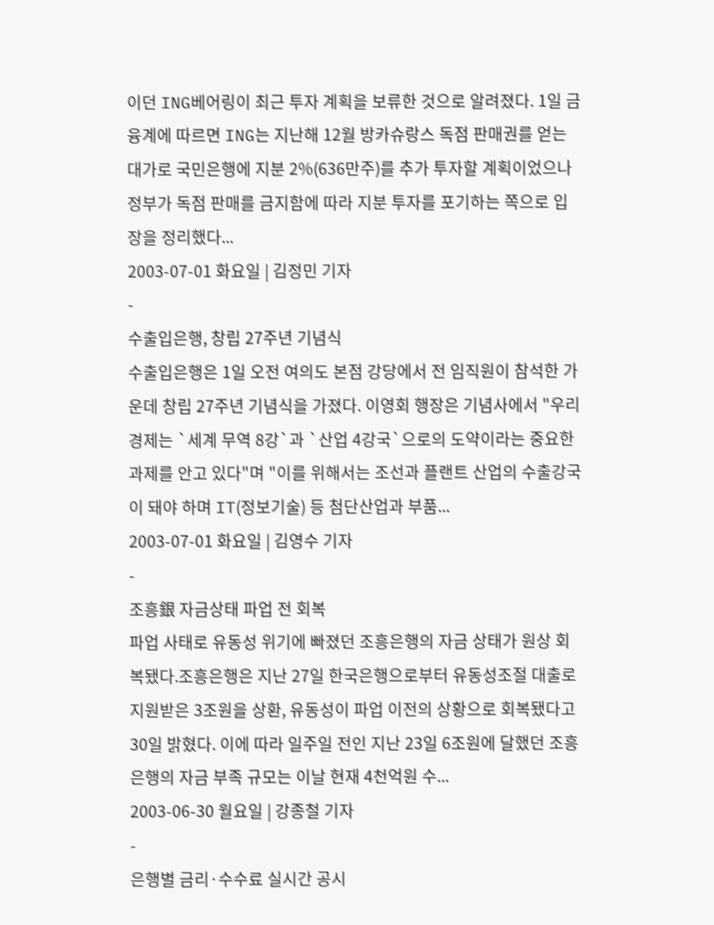이던 ING베어링이 최근 투자 계획을 보류한 것으로 알려졌다. 1일 금융계에 따르면 ING는 지난해 12월 방카슈랑스 독점 판매권를 얻는 대가로 국민은행에 지분 2%(636만주)를 추가 투자할 계획이었으나 정부가 독점 판매를 금지함에 따라 지분 투자를 포기하는 쪽으로 입장을 정리했다...
2003-07-01 화요일 | 김정민 기자
-
수출입은행, 창립 27주년 기념식
수출입은행은 1일 오전 여의도 본점 강당에서 전 임직원이 참석한 가운데 창립 27주년 기념식을 가졌다. 이영회 행장은 기념사에서 "우리 경제는 `세계 무역 8강`과 `산업 4강국`으로의 도약이라는 중요한 과제를 안고 있다"며 "이를 위해서는 조선과 플랜트 산업의 수출강국이 돼야 하며 IT(정보기술) 등 첨단산업과 부품...
2003-07-01 화요일 | 김영수 기자
-
조흥銀 자금상태 파업 전 회복
파업 사태로 유동성 위기에 빠졌던 조흥은행의 자금 상태가 원상 회복됐다.조흥은행은 지난 27일 한국은행으로부터 유동성조절 대출로 지원받은 3조원을 상환, 유동성이 파업 이전의 상황으로 회복됐다고 30일 밝혔다. 이에 따라 일주일 전인 지난 23일 6조원에 달했던 조흥은행의 자금 부족 규모는 이날 현재 4천억원 수...
2003-06-30 월요일 | 강종철 기자
-
은행별 금리·수수료 실시간 공시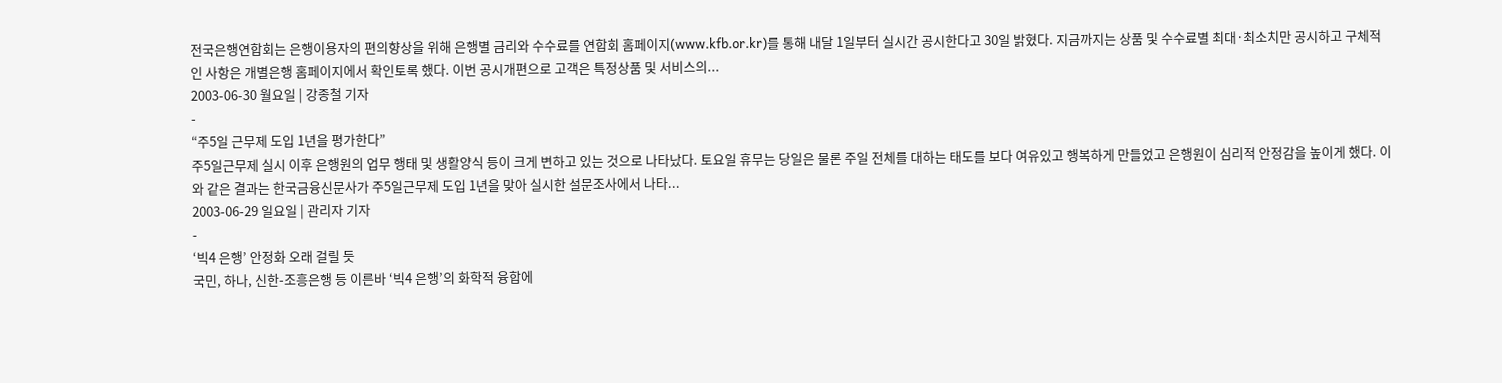전국은행연합회는 은행이용자의 편의향상을 위해 은행별 금리와 수수료를 연합회 홈페이지(www.kfb.or.kr)를 통해 내달 1일부터 실시간 공시한다고 30일 밝혔다. 지금까지는 상품 및 수수료별 최대·최소치만 공시하고 구체적인 사항은 개별은행 홈페이지에서 확인토록 했다. 이번 공시개편으로 고객은 특정상품 및 서비스의...
2003-06-30 월요일 | 강종철 기자
-
“주5일 근무제 도입 1년을 평가한다”
주5일근무제 실시 이후 은행원의 업무 행태 및 생활양식 등이 크게 변하고 있는 것으로 나타났다. 토요일 휴무는 당일은 물론 주일 전체를 대하는 태도를 보다 여유있고 행복하게 만들었고 은행원이 심리적 안정감을 높이게 했다. 이와 같은 결과는 한국금융신문사가 주5일근무제 도입 1년을 맞아 실시한 설문조사에서 나타...
2003-06-29 일요일 | 관리자 기자
-
‘빅4 은행’ 안정화 오래 걸릴 듯
국민, 하나, 신한-조흥은행 등 이른바 ‘빅4 은행’의 화학적 융합에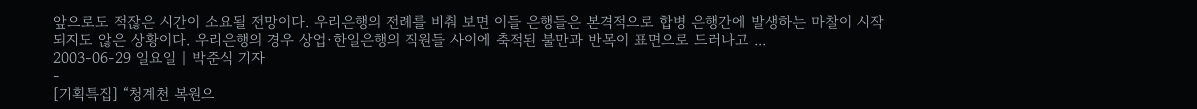앞으로도 적잖은 시간이 소요될 전망이다. 우리은행의 전례를 비춰 보면 이들 은행들은 본격적으로 합병 은행간에 발생하는 마찰이 시작되지도 않은 상황이다. 우리은행의 경우 상업·한일은행의 직원들 사이에 축적된 불만과 반목이 표면으로 드러나고 ...
2003-06-29 일요일 | 박준식 기자
-
[기획특집] “청계천 복원으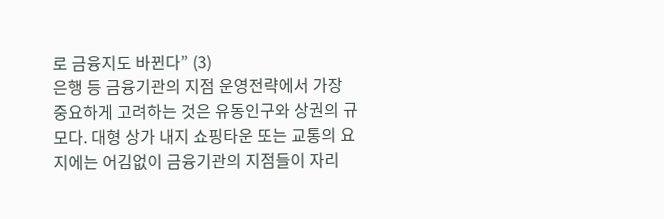로 금융지도 바뀐다” (3)
은행 등 금융기관의 지점 운영전략에서 가장 중요하게 고려하는 것은 유동인구와 상권의 규모다. 대형 상가 내지 쇼핑타운 또는 교통의 요지에는 어김없이 금융기관의 지점들이 자리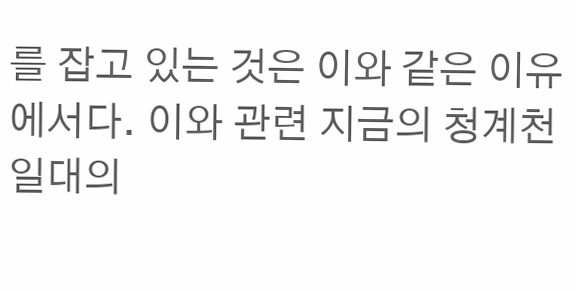를 잡고 있는 것은 이와 같은 이유에서다. 이와 관련 지금의 청계천 일대의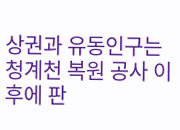상권과 유동인구는 청계천 복원 공사 이후에 판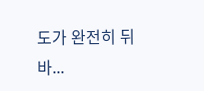도가 완전히 뒤바...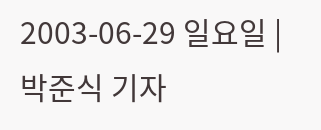2003-06-29 일요일 | 박준식 기자